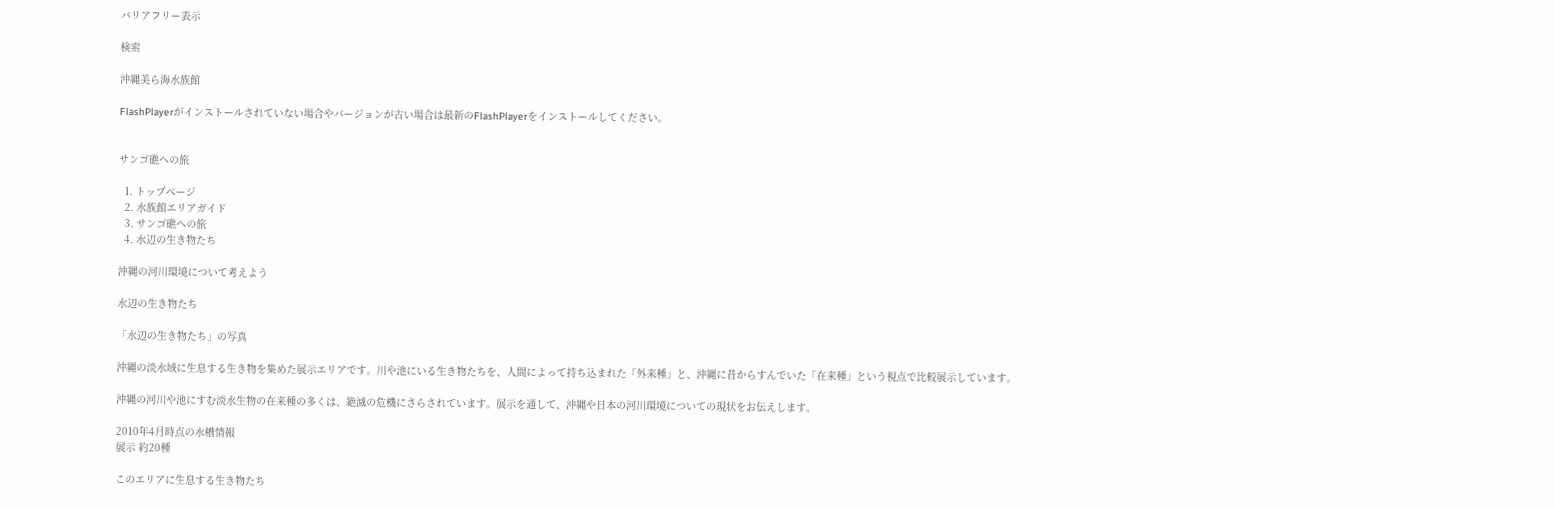バリアフリー表示

検索

沖縄美ら海水族館

FlashPlayerがインストールされていない場合やバージョンが古い場合は最新のFlashPlayerをインストールしてください。


サンゴ礁への旅

  1. トップページ
  2. 水族館エリアガイド
  3. サンゴ礁への旅
  4. 水辺の生き物たち

沖縄の河川環境について考えよう

水辺の生き物たち

「水辺の生き物たち」の写真

沖縄の淡水域に生息する生き物を集めた展示エリアです。川や池にいる生き物たちを、人間によって持ち込まれた「外来種」と、沖縄に昔からすんでいた「在来種」という視点で比較展示しています。

沖縄の河川や池にすむ淡水生物の在来種の多くは、絶滅の危機にさらされています。展示を通して、沖縄や日本の河川環境についての現状をお伝えします。

2010年4月時点の水槽情報
展示 約20種

このエリアに生息する生き物たち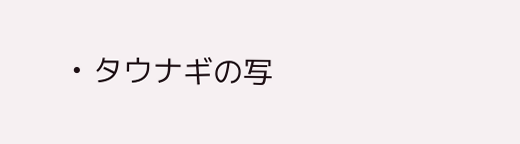• タウナギの写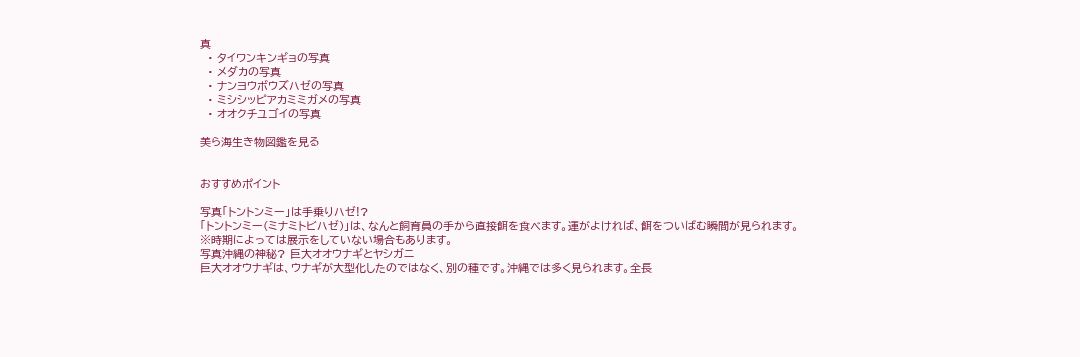真
  • タイワンキンギョの写真
  • メダカの写真
  • ナンヨウボウズハゼの写真
  • ミシシッピアカミミガメの写真
  • オオクチユゴイの写真

美ら海生き物図鑑を見る


おすすめポイント

写真「トントンミー」は手乗りハゼ!?
「トントンミー(ミナミトビハゼ)」は、なんと飼育員の手から直接餌を食べます。運がよければ、餌をついばむ瞬間が見られます。
※時期によっては展示をしていない場合もあります。
写真沖縄の神秘? 巨大オオウナギとヤシガニ
巨大オオウナギは、ウナギが大型化したのではなく、別の種です。沖縄では多く見られます。全長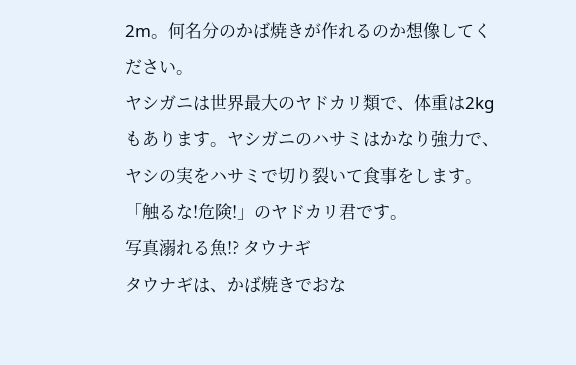2m。何名分のかば焼きが作れるのか想像してください。
ヤシガニは世界最大のヤドカリ類で、体重は2kgもあります。ヤシガニのハサミはかなり強力で、ヤシの実をハサミで切り裂いて食事をします。「触るな!危険!」のヤドカリ君です。
写真溺れる魚!? タウナギ
タウナギは、かば焼きでおな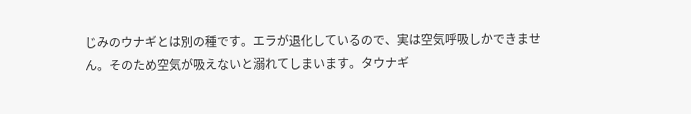じみのウナギとは別の種です。エラが退化しているので、実は空気呼吸しかできません。そのため空気が吸えないと溺れてしまいます。タウナギ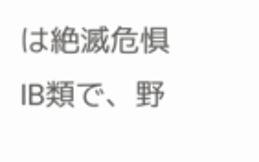は絶滅危惧IB類で、野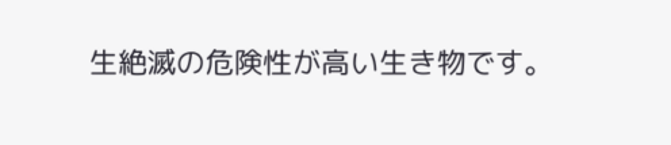生絶滅の危険性が高い生き物です。